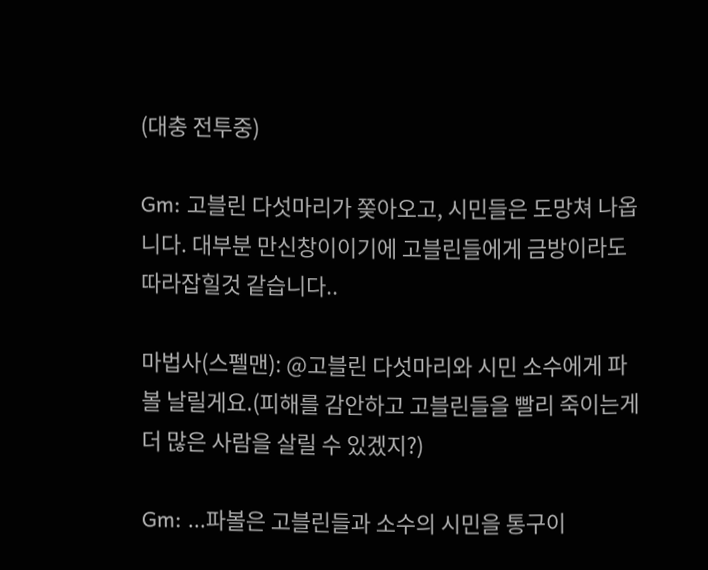(대충 전투중)

Gm: 고블린 다섯마리가 쫒아오고, 시민들은 도망쳐 나옵니다. 대부분 만신창이이기에 고블린들에게 금방이라도 따라잡힐것 같습니다..

마법사(스펠맨): @고블린 다섯마리와 시민 소수에게 파볼 날릴게요.(피해를 감안하고 고블린들을 빨리 죽이는게 더 많은 사람을 살릴 수 있겠지?)

Gm: ...파볼은 고블린들과 소수의 시민을 통구이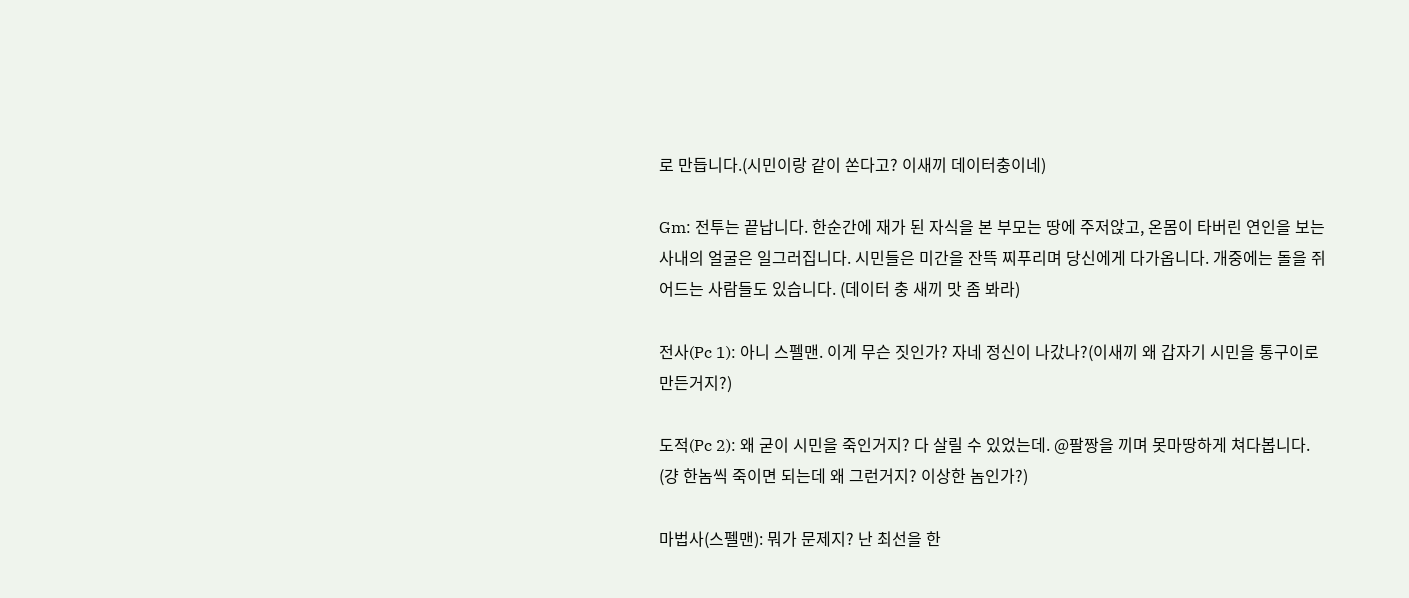로 만듭니다.(시민이랑 같이 쏜다고? 이새끼 데이터충이네)

Gm: 전투는 끝납니다. 한순간에 재가 된 자식을 본 부모는 땅에 주저앉고, 온몸이 타버린 연인을 보는 사내의 얼굴은 일그러집니다. 시민들은 미간을 잔뜩 찌푸리며 당신에게 다가옵니다. 개중에는 돌을 쥐어드는 사람들도 있습니다. (데이터 충 새끼 맛 좀 봐라)

전사(Pc 1): 아니 스펠맨. 이게 무슨 짓인가? 자네 정신이 나갔나?(이새끼 왜 갑자기 시민을 통구이로 만든거지?)

도적(Pc 2): 왜 굳이 시민을 죽인거지? 다 살릴 수 있었는데. @팔짱을 끼며 못마땅하게 쳐다봅니다. (걍 한놈씩 죽이면 되는데 왜 그런거지? 이상한 놈인가?)

마법사(스펠맨): 뭐가 문제지? 난 최선을 한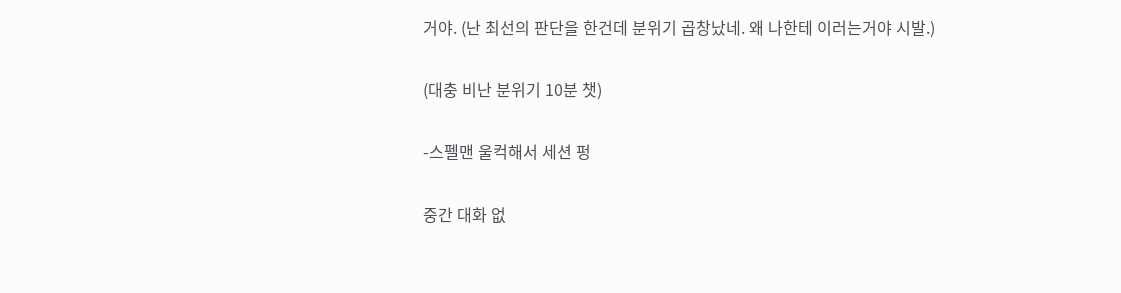거야. (난 최선의 판단을 한건데 분위기 곱창났네. 왜 나한테 이러는거야 시발.)

(대충 비난 분위기 10분 챗)

-스펠맨 울컥해서 세션 펑

중간 대화 없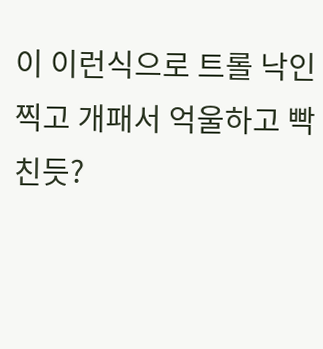이 이런식으로 트롤 낙인찍고 개패서 억울하고 빡친듯?